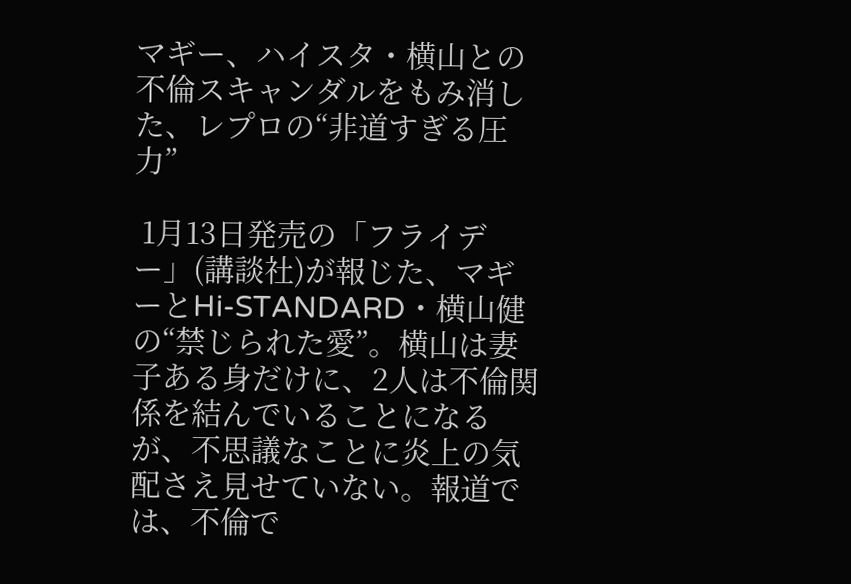マギー、ハイスタ・横山との不倫スキャンダルをもみ消した、レプロの“非道すぎる圧力”

 1月13日発売の「フライデー」(講談社)が報じた、マギーとHi‐STANDARD・横山健の“禁じられた愛”。横山は妻子ある身だけに、2人は不倫関係を結んでいることになるが、不思議なことに炎上の気配さえ見せていない。報道では、不倫で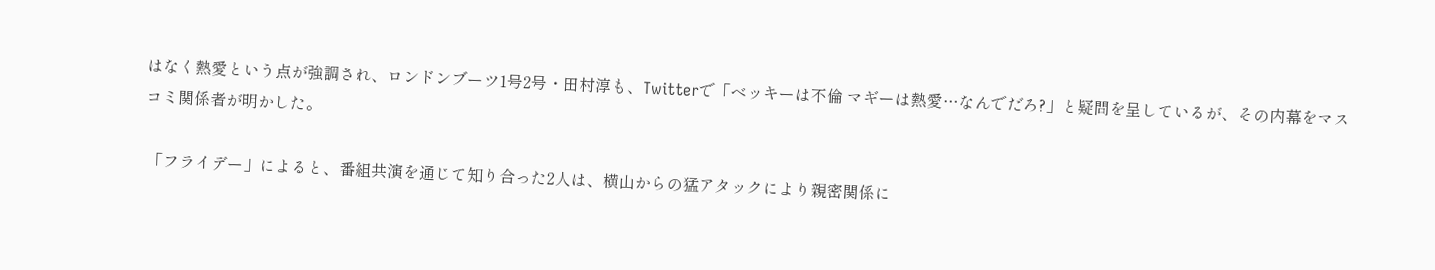はなく熱愛という点が強調され、ロンドンブーツ1号2号・田村淳も、Twitterで「ベッキーは不倫 マギーは熱愛…なんでだろ?」と疑問を呈しているが、その内幕をマスコミ関係者が明かした。

 「フライデー」によると、番組共演を通じて知り合った2人は、横山からの猛アタックにより親密関係に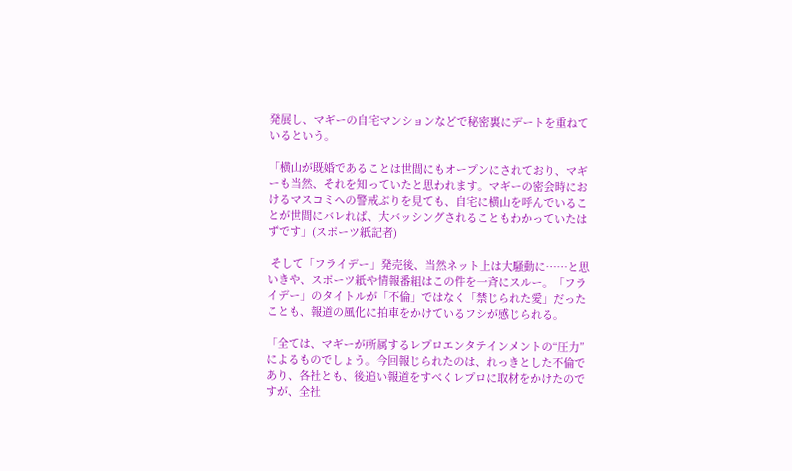発展し、マギーの自宅マンションなどで秘密裏にデートを重ねているという。

「横山が既婚であることは世間にもオープンにされており、マギーも当然、それを知っていたと思われます。マギーの密会時におけるマスコミへの警戒ぶりを見ても、自宅に横山を呼んでいることが世間にバレれば、大バッシングされることもわかっていたはずです」(スポーツ紙記者)

 そして「フライデー」発売後、当然ネット上は大騒動に……と思いきや、スポーツ紙や情報番組はこの件を一斉にスルー。「フライデー」のタイトルが「不倫」ではなく「禁じられた愛」だったことも、報道の風化に拍車をかけているフシが感じられる。

「全ては、マギーが所属するレプロエンタテインメントの“圧力”によるものでしょう。今回報じられたのは、れっきとした不倫であり、各社とも、後追い報道をすべくレプロに取材をかけたのですが、全社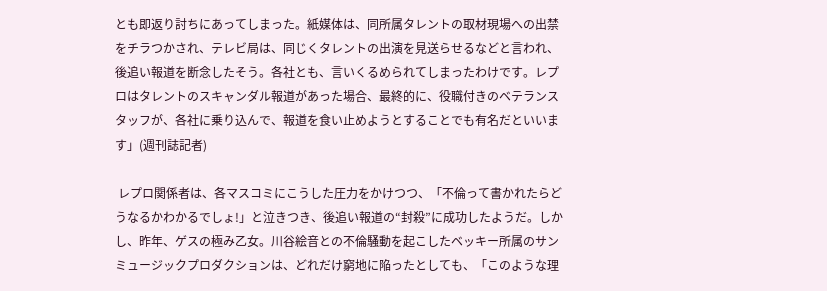とも即返り討ちにあってしまった。紙媒体は、同所属タレントの取材現場への出禁をチラつかされ、テレビ局は、同じくタレントの出演を見送らせるなどと言われ、後追い報道を断念したそう。各社とも、言いくるめられてしまったわけです。レプロはタレントのスキャンダル報道があった場合、最終的に、役職付きのベテランスタッフが、各社に乗り込んで、報道を食い止めようとすることでも有名だといいます」(週刊誌記者)

 レプロ関係者は、各マスコミにこうした圧力をかけつつ、「不倫って書かれたらどうなるかわかるでしょ!」と泣きつき、後追い報道の“封殺”に成功したようだ。しかし、昨年、ゲスの極み乙女。川谷絵音との不倫騒動を起こしたベッキー所属のサンミュージックプロダクションは、どれだけ窮地に陥ったとしても、「このような理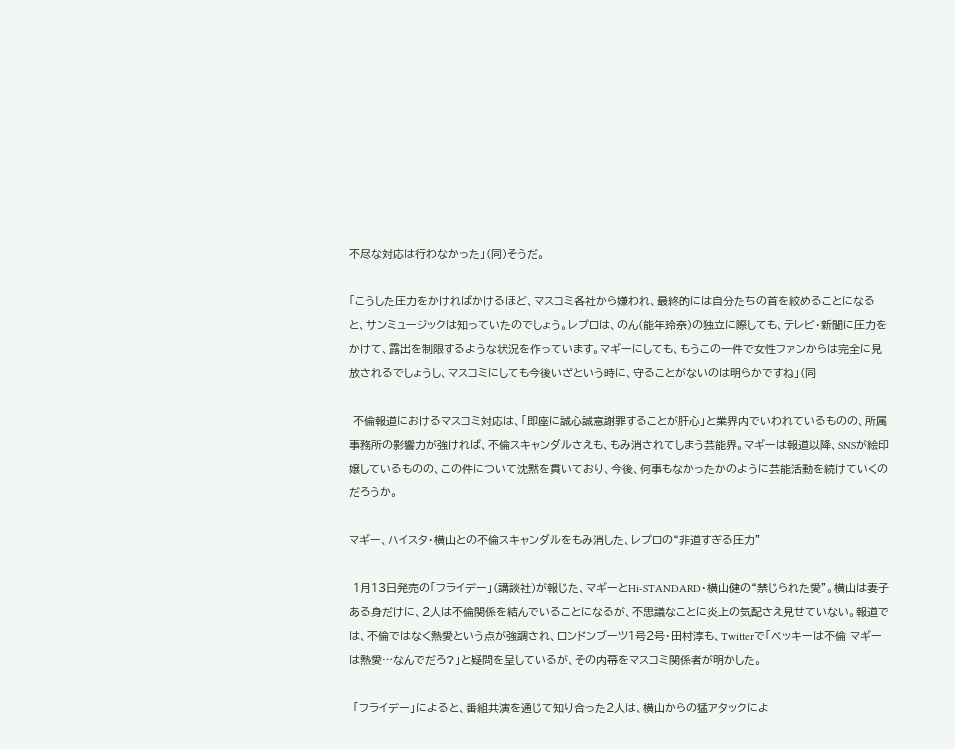不尽な対応は行わなかった」(同)そうだ。

「こうした圧力をかければかけるほど、マスコミ各社から嫌われ、最終的には自分たちの首を絞めることになると、サンミュージックは知っていたのでしょう。レプロは、のん(能年玲奈)の独立に際しても、テレビ・新聞に圧力をかけて、露出を制限するような状況を作っています。マギーにしても、もうこの一件で女性ファンからは完全に見放されるでしょうし、マスコミにしても今後いざという時に、守ることがないのは明らかですね」(同

 不倫報道におけるマスコミ対応は、「即座に誠心誠意謝罪することが肝心」と業界内でいわれているものの、所属事務所の影響力が強ければ、不倫スキャンダルさえも、もみ消されてしまう芸能界。マギーは報道以降、SNSが絵印嬢しているものの、この件について沈黙を貫いており、今後、何事もなかったかのように芸能活動を続けていくのだろうか。

マギー、ハイスタ・横山との不倫スキャンダルをもみ消した、レプロの“非道すぎる圧力”

 1月13日発売の「フライデー」(講談社)が報じた、マギーとHi‐STANDARD・横山健の“禁じられた愛”。横山は妻子ある身だけに、2人は不倫関係を結んでいることになるが、不思議なことに炎上の気配さえ見せていない。報道では、不倫ではなく熱愛という点が強調され、ロンドンブーツ1号2号・田村淳も、Twitterで「ベッキーは不倫 マギーは熱愛…なんでだろ?」と疑問を呈しているが、その内幕をマスコミ関係者が明かした。

 「フライデー」によると、番組共演を通じて知り合った2人は、横山からの猛アタックによ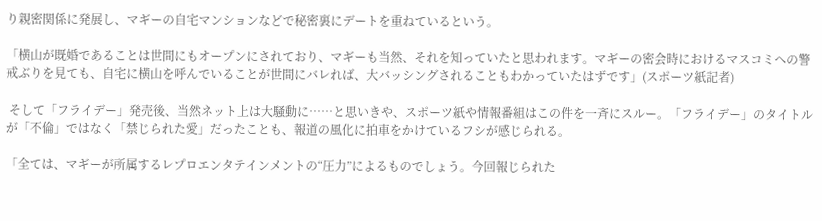り親密関係に発展し、マギーの自宅マンションなどで秘密裏にデートを重ねているという。

「横山が既婚であることは世間にもオープンにされており、マギーも当然、それを知っていたと思われます。マギーの密会時におけるマスコミへの警戒ぶりを見ても、自宅に横山を呼んでいることが世間にバレれば、大バッシングされることもわかっていたはずです」(スポーツ紙記者)

 そして「フライデー」発売後、当然ネット上は大騒動に……と思いきや、スポーツ紙や情報番組はこの件を一斉にスルー。「フライデー」のタイトルが「不倫」ではなく「禁じられた愛」だったことも、報道の風化に拍車をかけているフシが感じられる。

「全ては、マギーが所属するレプロエンタテインメントの“圧力”によるものでしょう。今回報じられた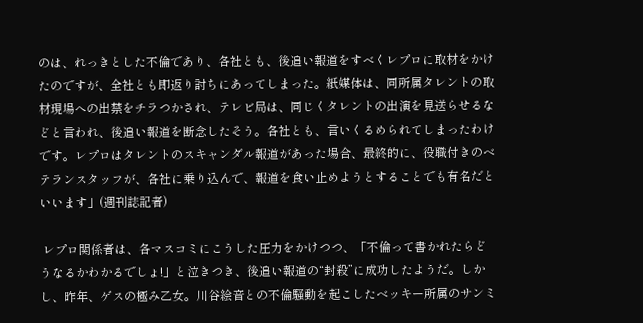のは、れっきとした不倫であり、各社とも、後追い報道をすべくレプロに取材をかけたのですが、全社とも即返り討ちにあってしまった。紙媒体は、同所属タレントの取材現場への出禁をチラつかされ、テレビ局は、同じくタレントの出演を見送らせるなどと言われ、後追い報道を断念したそう。各社とも、言いくるめられてしまったわけです。レプロはタレントのスキャンダル報道があった場合、最終的に、役職付きのベテランスタッフが、各社に乗り込んで、報道を食い止めようとすることでも有名だといいます」(週刊誌記者)

 レプロ関係者は、各マスコミにこうした圧力をかけつつ、「不倫って書かれたらどうなるかわかるでしょ!」と泣きつき、後追い報道の“封殺”に成功したようだ。しかし、昨年、ゲスの極み乙女。川谷絵音との不倫騒動を起こしたベッキー所属のサンミ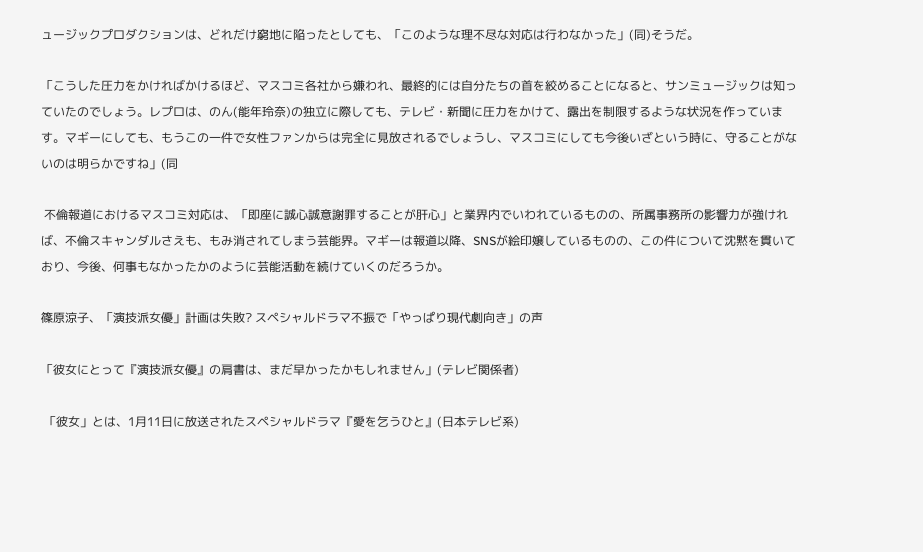ュージックプロダクションは、どれだけ窮地に陥ったとしても、「このような理不尽な対応は行わなかった」(同)そうだ。

「こうした圧力をかければかけるほど、マスコミ各社から嫌われ、最終的には自分たちの首を絞めることになると、サンミュージックは知っていたのでしょう。レプロは、のん(能年玲奈)の独立に際しても、テレビ・新聞に圧力をかけて、露出を制限するような状況を作っています。マギーにしても、もうこの一件で女性ファンからは完全に見放されるでしょうし、マスコミにしても今後いざという時に、守ることがないのは明らかですね」(同

 不倫報道におけるマスコミ対応は、「即座に誠心誠意謝罪することが肝心」と業界内でいわれているものの、所属事務所の影響力が強ければ、不倫スキャンダルさえも、もみ消されてしまう芸能界。マギーは報道以降、SNSが絵印嬢しているものの、この件について沈黙を貫いており、今後、何事もなかったかのように芸能活動を続けていくのだろうか。

篠原涼子、「演技派女優」計画は失敗? スペシャルドラマ不振で「やっぱり現代劇向き」の声

「彼女にとって『演技派女優』の肩書は、まだ早かったかもしれません」(テレビ関係者)

 「彼女」とは、1月11日に放送されたスペシャルドラマ『愛を乞うひと』(日本テレビ系)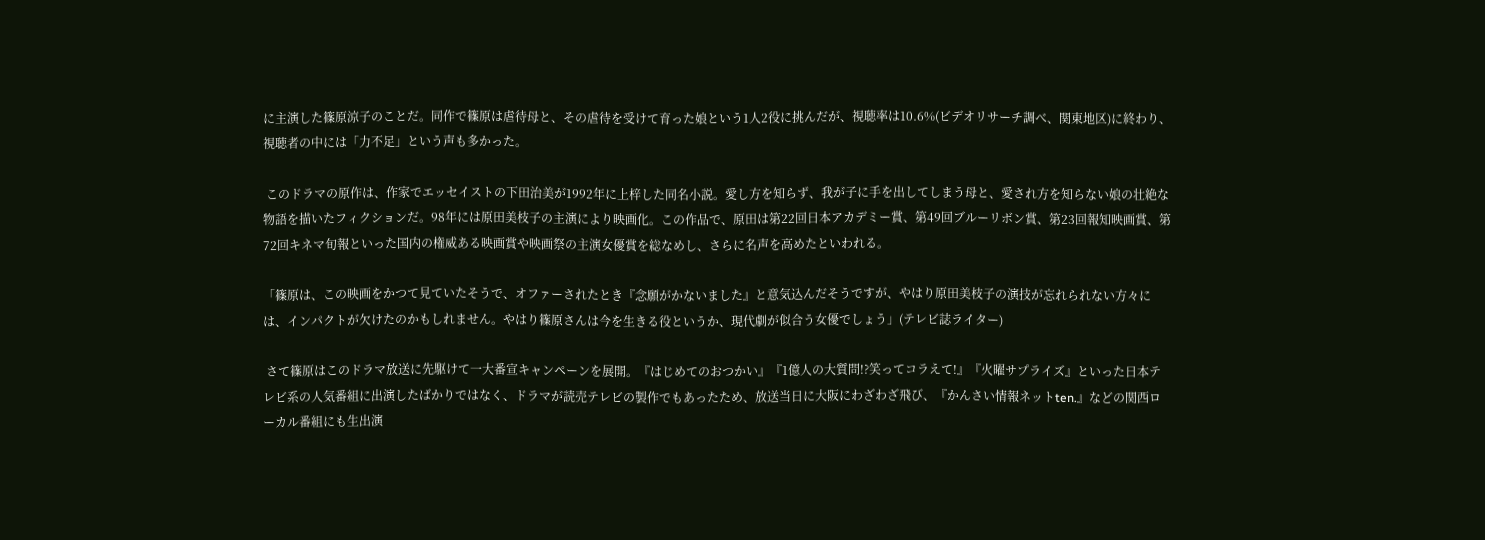に主演した篠原涼子のことだ。同作で篠原は虐待母と、その虐待を受けて育った娘という1人2役に挑んだが、視聴率は10.6%(ビデオリサーチ調べ、関東地区)に終わり、視聴者の中には「力不足」という声も多かった。

 このドラマの原作は、作家でエッセイストの下田治美が1992年に上梓した同名小説。愛し方を知らず、我が子に手を出してしまう母と、愛され方を知らない娘の壮絶な物語を描いたフィクションだ。98年には原田美枝子の主演により映画化。この作品で、原田は第22回日本アカデミー賞、第49回ブルーリボン賞、第23回報知映画賞、第72回キネマ旬報といった国内の権威ある映画賞や映画祭の主演女優賞を総なめし、さらに名声を高めたといわれる。

「篠原は、この映画をかつて見ていたそうで、オファーされたとき『念願がかないました』と意気込んだそうですが、やはり原田美枝子の演技が忘れられない方々には、インパクトが欠けたのかもしれません。やはり篠原さんは今を生きる役というか、現代劇が似合う女優でしょう」(テレビ誌ライター)

 さて篠原はこのドラマ放送に先駆けて一大番宣キャンペーンを展開。『はじめてのおつかい』『1億人の大質問!?笑ってコラえて!』『火曜サプライズ』といった日本テレビ系の人気番組に出演したばかりではなく、ドラマが読売テレビの製作でもあったため、放送当日に大阪にわざわざ飛び、『かんさい情報ネットten.』などの関西ローカル番組にも生出演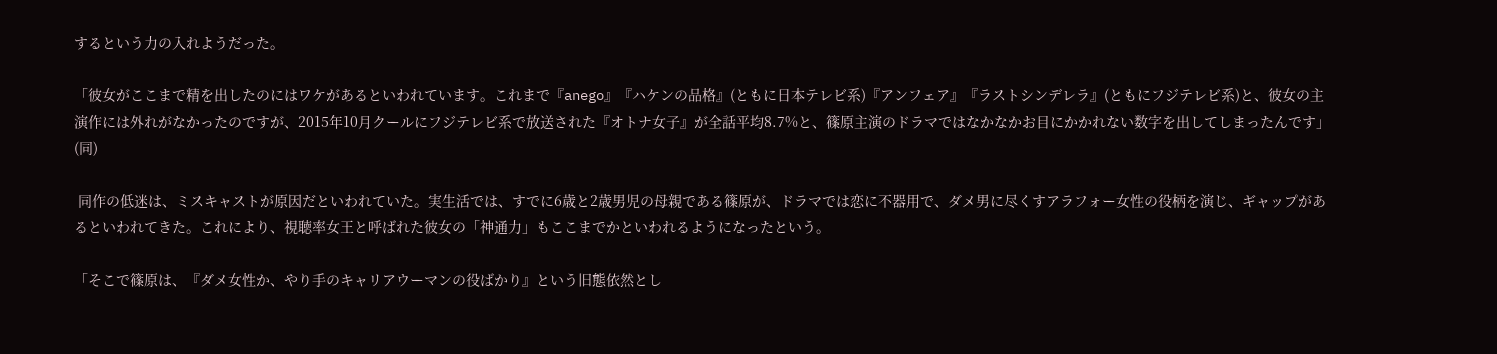するという力の入れようだった。

「彼女がここまで精を出したのにはワケがあるといわれています。これまで『anego』『ハケンの品格』(ともに日本テレビ系)『アンフェア』『ラストシンデレラ』(ともにフジテレビ系)と、彼女の主演作には外れがなかったのですが、2015年10月クールにフジテレビ系で放送された『オトナ女子』が全話平均8.7%と、篠原主演のドラマではなかなかお目にかかれない数字を出してしまったんです」(同)

 同作の低迷は、ミスキャストが原因だといわれていた。実生活では、すでに6歳と2歳男児の母親である篠原が、ドラマでは恋に不器用で、ダメ男に尽くすアラフォー女性の役柄を演じ、ギャップがあるといわれてきた。これにより、視聴率女王と呼ばれた彼女の「神通力」もここまでかといわれるようになったという。

「そこで篠原は、『ダメ女性か、やり手のキャリアウーマンの役ばかり』という旧態依然とし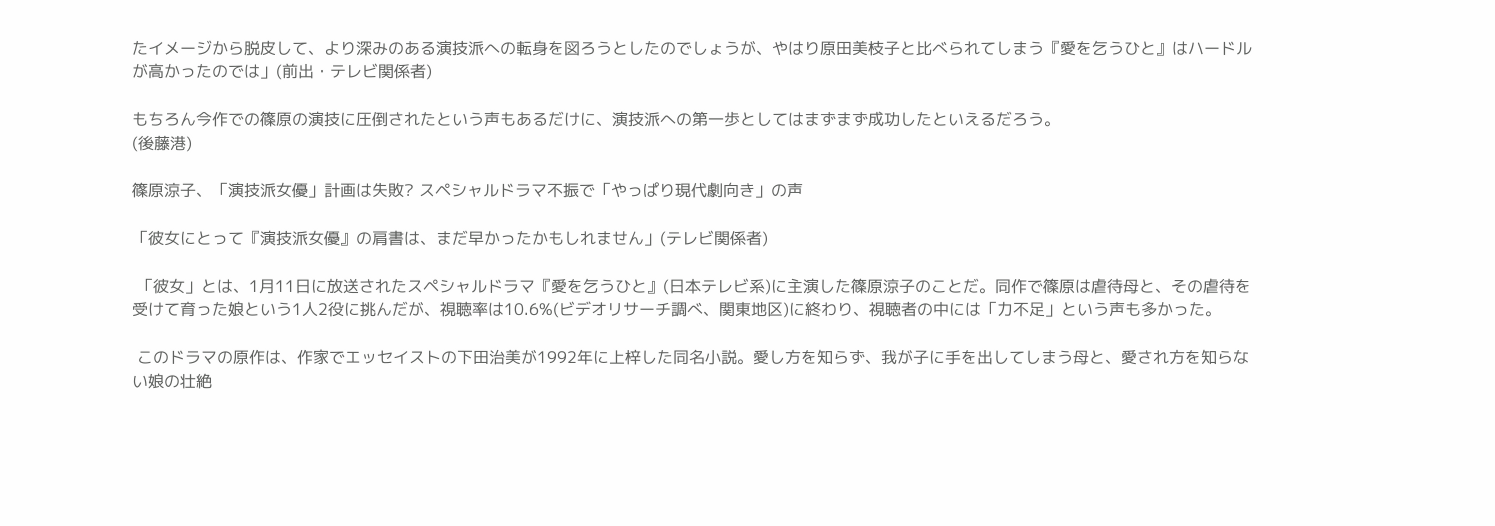たイメージから脱皮して、より深みのある演技派への転身を図ろうとしたのでしょうが、やはり原田美枝子と比べられてしまう『愛を乞うひと』はハードルが高かったのでは」(前出・テレビ関係者)

もちろん今作での篠原の演技に圧倒されたという声もあるだけに、演技派への第一歩としてはまずまず成功したといえるだろう。
(後藤港)

篠原涼子、「演技派女優」計画は失敗? スペシャルドラマ不振で「やっぱり現代劇向き」の声

「彼女にとって『演技派女優』の肩書は、まだ早かったかもしれません」(テレビ関係者)

 「彼女」とは、1月11日に放送されたスペシャルドラマ『愛を乞うひと』(日本テレビ系)に主演した篠原涼子のことだ。同作で篠原は虐待母と、その虐待を受けて育った娘という1人2役に挑んだが、視聴率は10.6%(ビデオリサーチ調べ、関東地区)に終わり、視聴者の中には「力不足」という声も多かった。

 このドラマの原作は、作家でエッセイストの下田治美が1992年に上梓した同名小説。愛し方を知らず、我が子に手を出してしまう母と、愛され方を知らない娘の壮絶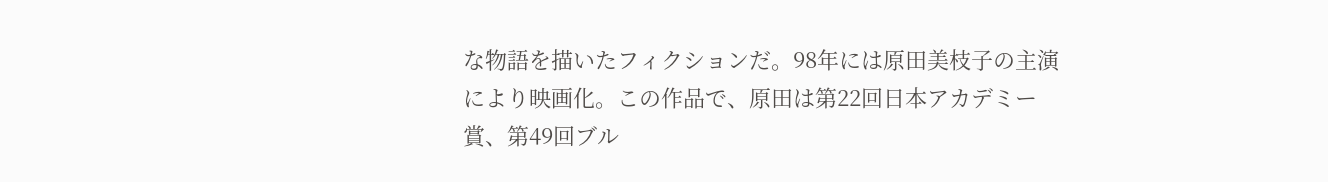な物語を描いたフィクションだ。98年には原田美枝子の主演により映画化。この作品で、原田は第22回日本アカデミー賞、第49回ブル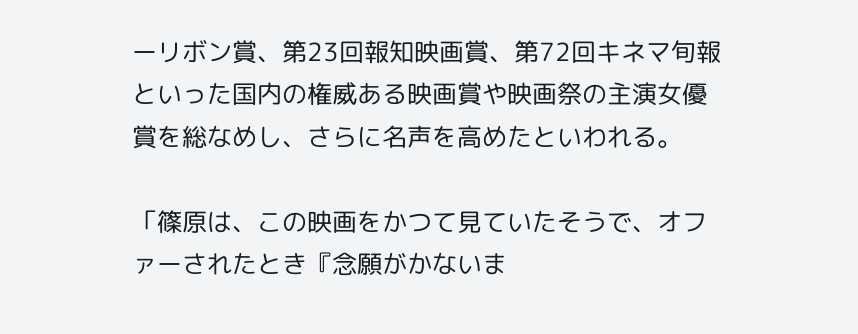ーリボン賞、第23回報知映画賞、第72回キネマ旬報といった国内の権威ある映画賞や映画祭の主演女優賞を総なめし、さらに名声を高めたといわれる。

「篠原は、この映画をかつて見ていたそうで、オファーされたとき『念願がかないま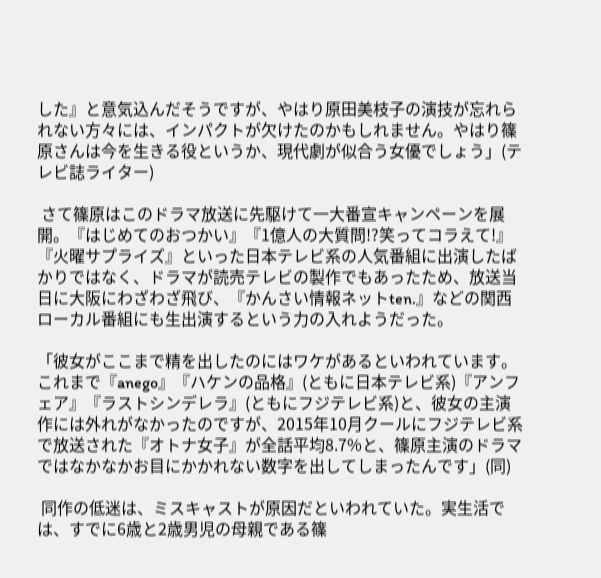した』と意気込んだそうですが、やはり原田美枝子の演技が忘れられない方々には、インパクトが欠けたのかもしれません。やはり篠原さんは今を生きる役というか、現代劇が似合う女優でしょう」(テレビ誌ライター)

 さて篠原はこのドラマ放送に先駆けて一大番宣キャンペーンを展開。『はじめてのおつかい』『1億人の大質問!?笑ってコラえて!』『火曜サプライズ』といった日本テレビ系の人気番組に出演したばかりではなく、ドラマが読売テレビの製作でもあったため、放送当日に大阪にわざわざ飛び、『かんさい情報ネットten.』などの関西ローカル番組にも生出演するという力の入れようだった。

「彼女がここまで精を出したのにはワケがあるといわれています。これまで『anego』『ハケンの品格』(ともに日本テレビ系)『アンフェア』『ラストシンデレラ』(ともにフジテレビ系)と、彼女の主演作には外れがなかったのですが、2015年10月クールにフジテレビ系で放送された『オトナ女子』が全話平均8.7%と、篠原主演のドラマではなかなかお目にかかれない数字を出してしまったんです」(同)

 同作の低迷は、ミスキャストが原因だといわれていた。実生活では、すでに6歳と2歳男児の母親である篠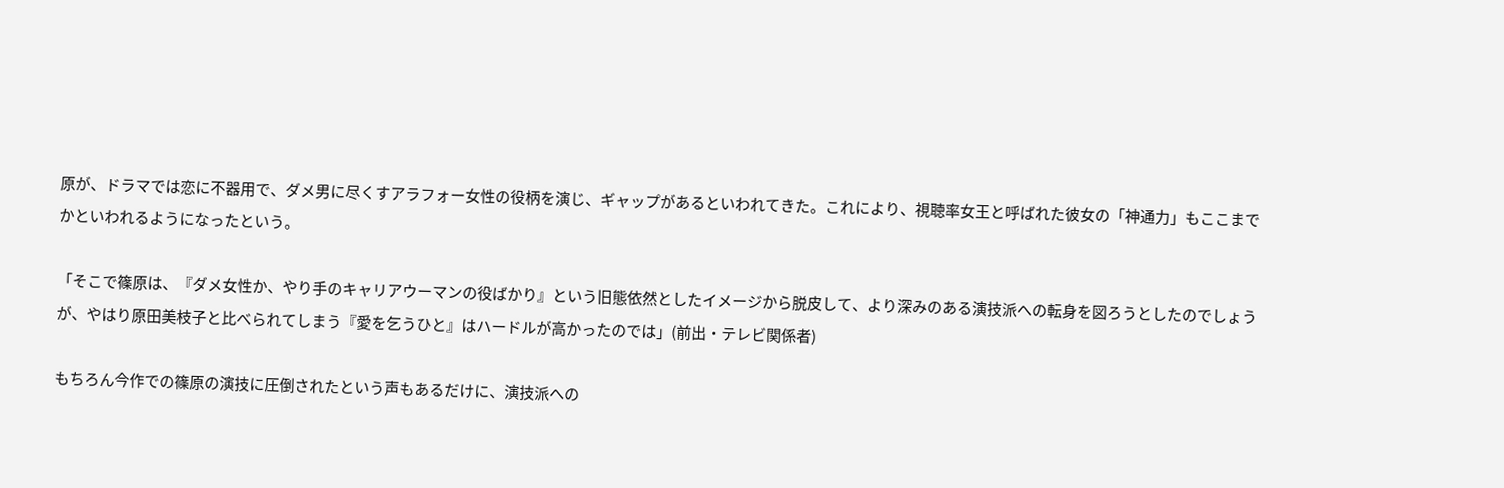原が、ドラマでは恋に不器用で、ダメ男に尽くすアラフォー女性の役柄を演じ、ギャップがあるといわれてきた。これにより、視聴率女王と呼ばれた彼女の「神通力」もここまでかといわれるようになったという。

「そこで篠原は、『ダメ女性か、やり手のキャリアウーマンの役ばかり』という旧態依然としたイメージから脱皮して、より深みのある演技派への転身を図ろうとしたのでしょうが、やはり原田美枝子と比べられてしまう『愛を乞うひと』はハードルが高かったのでは」(前出・テレビ関係者)

もちろん今作での篠原の演技に圧倒されたという声もあるだけに、演技派への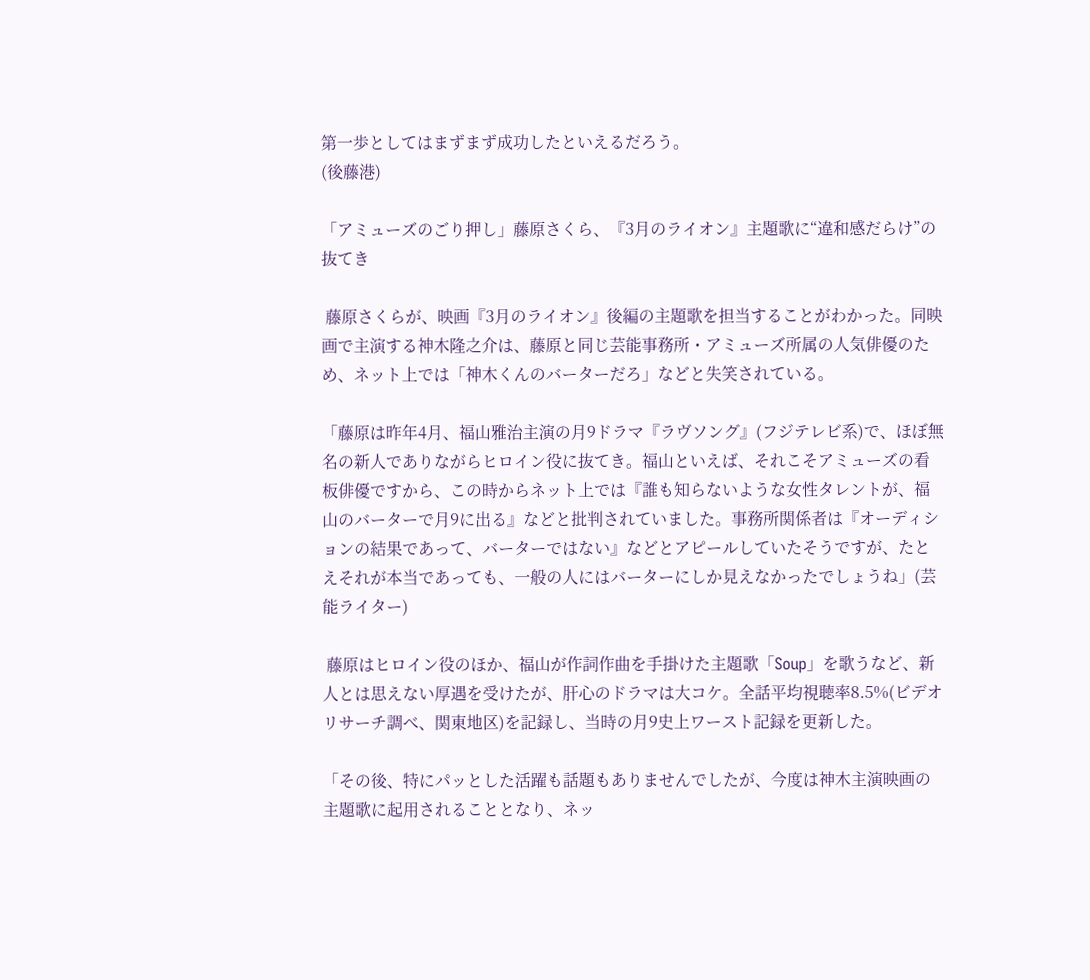第一歩としてはまずまず成功したといえるだろう。
(後藤港)

「アミューズのごり押し」藤原さくら、『3月のライオン』主題歌に“違和感だらけ”の抜てき

 藤原さくらが、映画『3月のライオン』後編の主題歌を担当することがわかった。同映画で主演する神木隆之介は、藤原と同じ芸能事務所・アミューズ所属の人気俳優のため、ネット上では「神木くんのバーターだろ」などと失笑されている。

「藤原は昨年4月、福山雅治主演の月9ドラマ『ラヴソング』(フジテレビ系)で、ほぼ無名の新人でありながらヒロイン役に抜てき。福山といえば、それこそアミューズの看板俳優ですから、この時からネット上では『誰も知らないような女性タレントが、福山のバーターで月9に出る』などと批判されていました。事務所関係者は『オーディションの結果であって、バーターではない』などとアピールしていたそうですが、たとえそれが本当であっても、一般の人にはバーターにしか見えなかったでしょうね」(芸能ライター)

 藤原はヒロイン役のほか、福山が作詞作曲を手掛けた主題歌「Soup」を歌うなど、新人とは思えない厚遇を受けたが、肝心のドラマは大コケ。全話平均視聴率8.5%(ビデオリサーチ調べ、関東地区)を記録し、当時の月9史上ワースト記録を更新した。

「その後、特にパッとした活躍も話題もありませんでしたが、今度は神木主演映画の主題歌に起用されることとなり、ネッ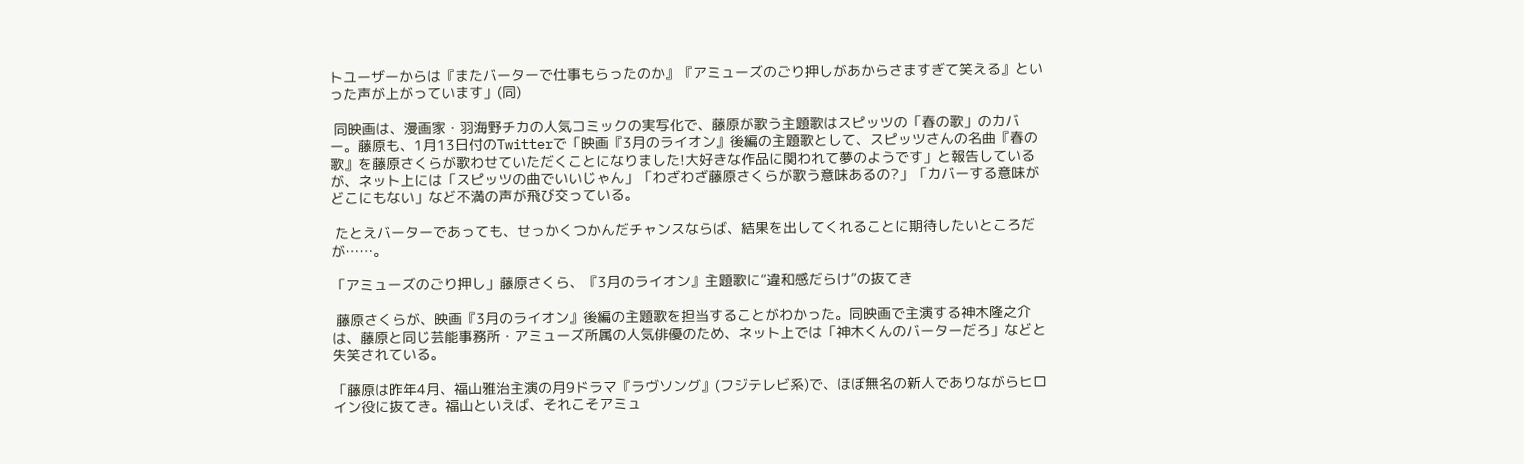トユーザーからは『またバーターで仕事もらったのか』『アミューズのごり押しがあからさますぎて笑える』といった声が上がっています」(同)

 同映画は、漫画家・羽海野チカの人気コミックの実写化で、藤原が歌う主題歌はスピッツの「春の歌」のカバー。藤原も、1月13日付のTwitterで「映画『3月のライオン』後編の主題歌として、スピッツさんの名曲『春の歌』を藤原さくらが歌わせていただくことになりました!大好きな作品に関われて夢のようです」と報告しているが、ネット上には「スピッツの曲でいいじゃん」「わざわざ藤原さくらが歌う意味あるの?」「カバーする意味がどこにもない」など不満の声が飛び交っている。

 たとえバーターであっても、せっかくつかんだチャンスならば、結果を出してくれることに期待したいところだが……。

「アミューズのごり押し」藤原さくら、『3月のライオン』主題歌に“違和感だらけ”の抜てき

 藤原さくらが、映画『3月のライオン』後編の主題歌を担当することがわかった。同映画で主演する神木隆之介は、藤原と同じ芸能事務所・アミューズ所属の人気俳優のため、ネット上では「神木くんのバーターだろ」などと失笑されている。

「藤原は昨年4月、福山雅治主演の月9ドラマ『ラヴソング』(フジテレビ系)で、ほぼ無名の新人でありながらヒロイン役に抜てき。福山といえば、それこそアミュ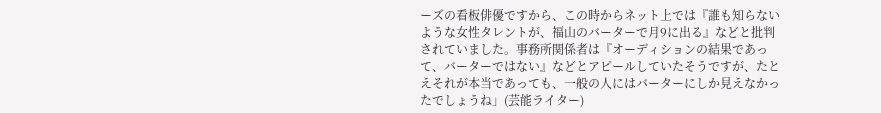ーズの看板俳優ですから、この時からネット上では『誰も知らないような女性タレントが、福山のバーターで月9に出る』などと批判されていました。事務所関係者は『オーディションの結果であって、バーターではない』などとアピールしていたそうですが、たとえそれが本当であっても、一般の人にはバーターにしか見えなかったでしょうね」(芸能ライター)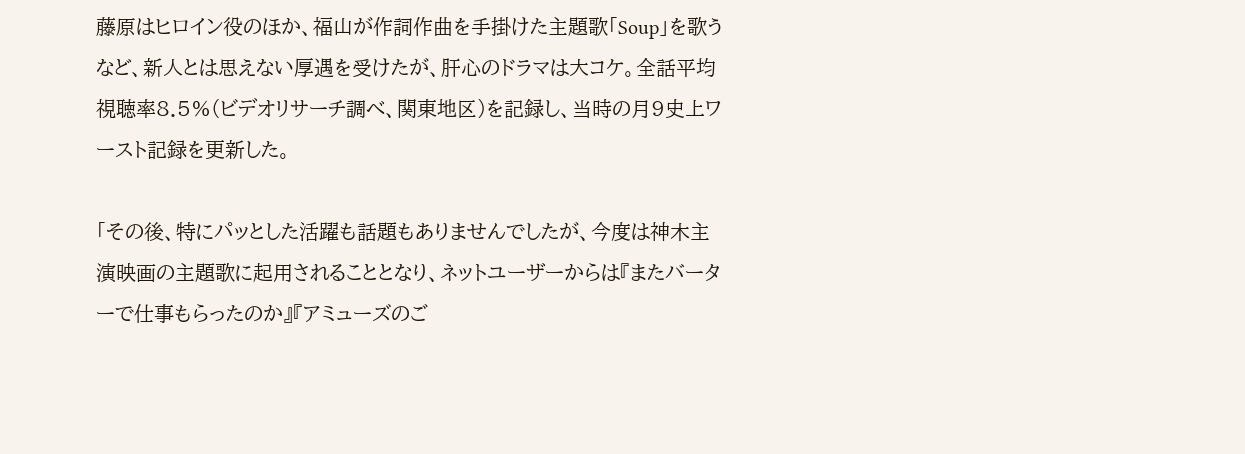藤原はヒロイン役のほか、福山が作詞作曲を手掛けた主題歌「Soup」を歌うなど、新人とは思えない厚遇を受けたが、肝心のドラマは大コケ。全話平均視聴率8.5%(ビデオリサーチ調べ、関東地区)を記録し、当時の月9史上ワースト記録を更新した。

「その後、特にパッとした活躍も話題もありませんでしたが、今度は神木主演映画の主題歌に起用されることとなり、ネットユーザーからは『またバーターで仕事もらったのか』『アミューズのご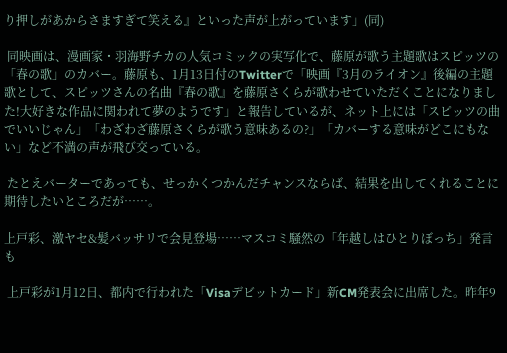り押しがあからさますぎて笑える』といった声が上がっています」(同)

 同映画は、漫画家・羽海野チカの人気コミックの実写化で、藤原が歌う主題歌はスピッツの「春の歌」のカバー。藤原も、1月13日付のTwitterで「映画『3月のライオン』後編の主題歌として、スピッツさんの名曲『春の歌』を藤原さくらが歌わせていただくことになりました!大好きな作品に関われて夢のようです」と報告しているが、ネット上には「スピッツの曲でいいじゃん」「わざわざ藤原さくらが歌う意味あるの?」「カバーする意味がどこにもない」など不満の声が飛び交っている。

 たとえバーターであっても、せっかくつかんだチャンスならば、結果を出してくれることに期待したいところだが……。

上戸彩、激ヤセ&髪バッサリで会見登場……マスコミ騒然の「年越しはひとりぼっち」発言も

 上戸彩が1月12日、都内で行われた「Visaデビットカード」新CM発表会に出席した。昨年9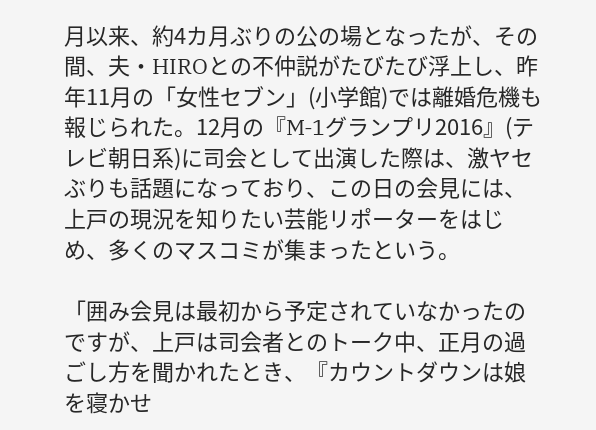月以来、約4カ月ぶりの公の場となったが、その間、夫・HIROとの不仲説がたびたび浮上し、昨年11月の「女性セブン」(小学館)では離婚危機も報じられた。12月の『M‐1グランプリ2016』(テレビ朝日系)に司会として出演した際は、激ヤセぶりも話題になっており、この日の会見には、上戸の現況を知りたい芸能リポーターをはじめ、多くのマスコミが集まったという。

「囲み会見は最初から予定されていなかったのですが、上戸は司会者とのトーク中、正月の過ごし方を聞かれたとき、『カウントダウンは娘を寝かせ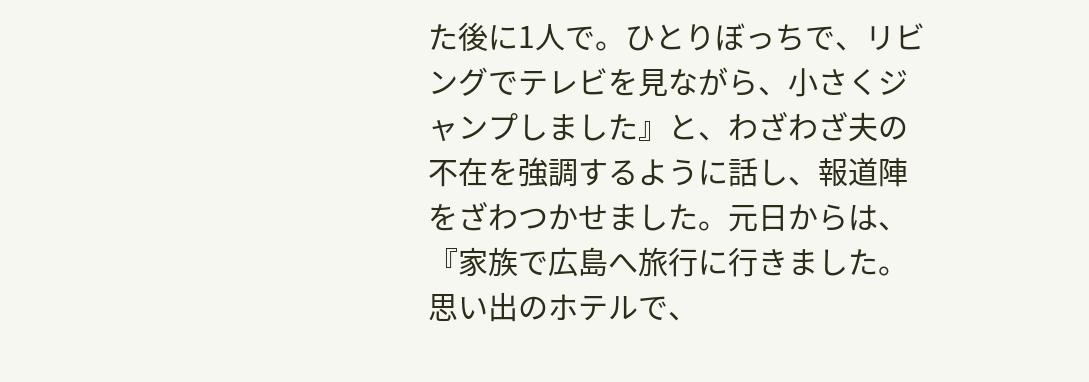た後に1人で。ひとりぼっちで、リビングでテレビを見ながら、小さくジャンプしました』と、わざわざ夫の不在を強調するように話し、報道陣をざわつかせました。元日からは、『家族で広島へ旅行に行きました。思い出のホテルで、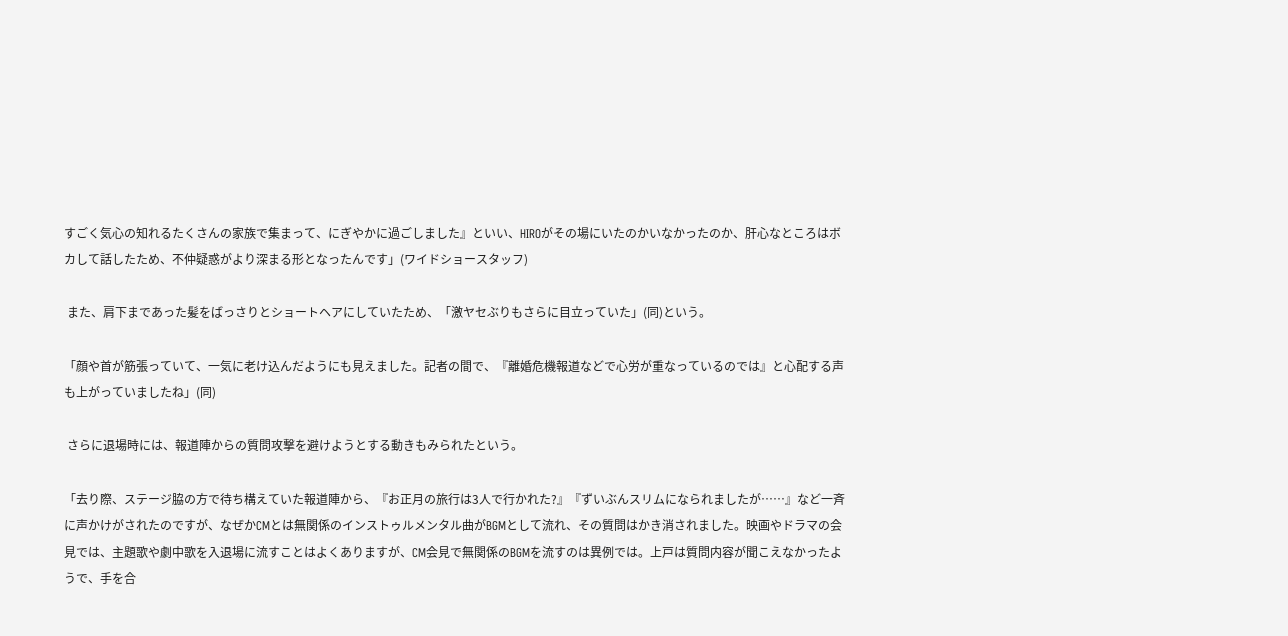すごく気心の知れるたくさんの家族で集まって、にぎやかに過ごしました』といい、HIROがその場にいたのかいなかったのか、肝心なところはボカして話したため、不仲疑惑がより深まる形となったんです」(ワイドショースタッフ)

 また、肩下まであった髪をばっさりとショートヘアにしていたため、「激ヤセぶりもさらに目立っていた」(同)という。

「顔や首が筋張っていて、一気に老け込んだようにも見えました。記者の間で、『離婚危機報道などで心労が重なっているのでは』と心配する声も上がっていましたね」(同)

 さらに退場時には、報道陣からの質問攻撃を避けようとする動きもみられたという。

「去り際、ステージ脇の方で待ち構えていた報道陣から、『お正月の旅行は3人で行かれた?』『ずいぶんスリムになられましたが……』など一斉に声かけがされたのですが、なぜかCMとは無関係のインストゥルメンタル曲がBGMとして流れ、その質問はかき消されました。映画やドラマの会見では、主題歌や劇中歌を入退場に流すことはよくありますが、CM会見で無関係のBGMを流すのは異例では。上戸は質問内容が聞こえなかったようで、手を合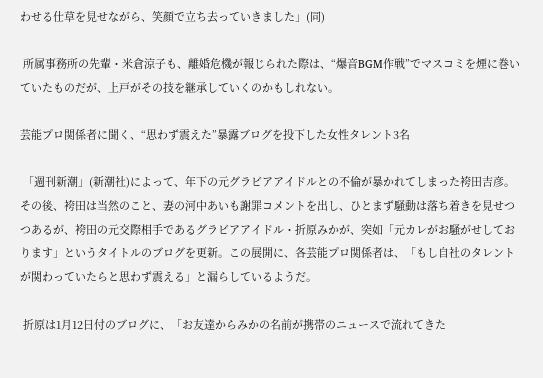わせる仕草を見せながら、笑顔で立ち去っていきました」(同)

 所属事務所の先輩・米倉涼子も、離婚危機が報じられた際は、“爆音BGM作戦”でマスコミを煙に巻いていたものだが、上戸がその技を継承していくのかもしれない。

芸能プロ関係者に聞く、“思わず震えた”暴露ブログを投下した女性タレント3名

 「週刊新潮」(新潮社)によって、年下の元グラビアアイドルとの不倫が暴かれてしまった袴田吉彦。その後、袴田は当然のこと、妻の河中あいも謝罪コメントを出し、ひとまず騒動は落ち着きを見せつつあるが、袴田の元交際相手であるグラビアアイドル・折原みかが、突如「元カレがお騒がせしております」というタイトルのブログを更新。この展開に、各芸能プロ関係者は、「もし自社のタレントが関わっていたらと思わず震える」と漏らしているようだ。

 折原は1月12日付のブログに、「お友達からみかの名前が携帯のニュースで流れてきた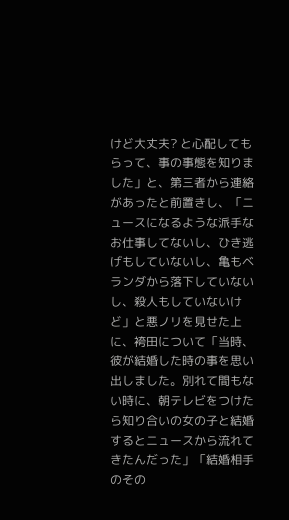けど大丈夫? と心配してもらって、事の事態を知りました」と、第三者から連絡があったと前置きし、「ニュースになるような派手なお仕事してないし、ひき逃げもしていないし、亀もベランダから落下していないし、殺人もしていないけど」と悪ノリを見せた上に、袴田について「当時、彼が結婚した時の事を思い出しました。別れて間もない時に、朝テレビをつけたら知り合いの女の子と結婚するとニュースから流れてきたんだった」「結婚相手のその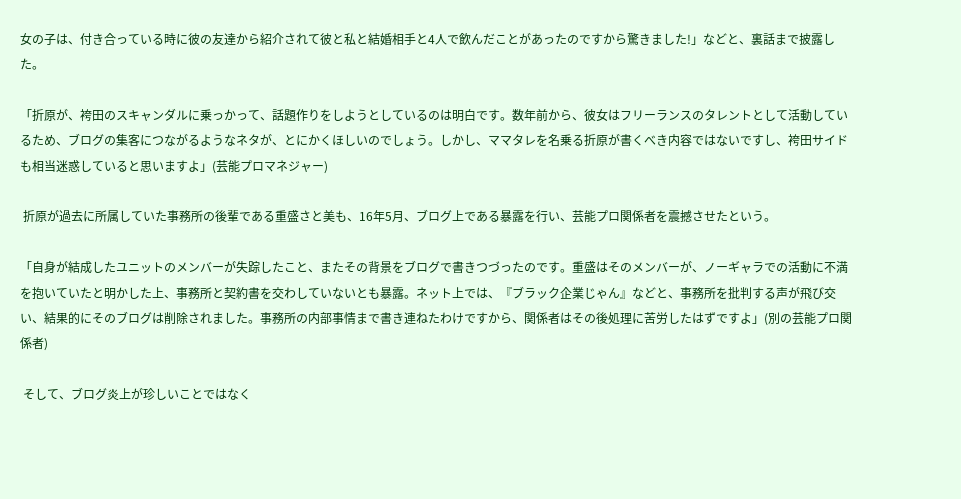女の子は、付き合っている時に彼の友達から紹介されて彼と私と結婚相手と4人で飲んだことがあったのですから驚きました!」などと、裏話まで披露した。

「折原が、袴田のスキャンダルに乗っかって、話題作りをしようとしているのは明白です。数年前から、彼女はフリーランスのタレントとして活動しているため、ブログの集客につながるようなネタが、とにかくほしいのでしょう。しかし、ママタレを名乗る折原が書くべき内容ではないですし、袴田サイドも相当迷惑していると思いますよ」(芸能プロマネジャー)

 折原が過去に所属していた事務所の後輩である重盛さと美も、16年5月、ブログ上である暴露を行い、芸能プロ関係者を震撼させたという。

「自身が結成したユニットのメンバーが失踪したこと、またその背景をブログで書きつづったのです。重盛はそのメンバーが、ノーギャラでの活動に不満を抱いていたと明かした上、事務所と契約書を交わしていないとも暴露。ネット上では、『ブラック企業じゃん』などと、事務所を批判する声が飛び交い、結果的にそのブログは削除されました。事務所の内部事情まで書き連ねたわけですから、関係者はその後処理に苦労したはずですよ」(別の芸能プロ関係者)

 そして、ブログ炎上が珍しいことではなく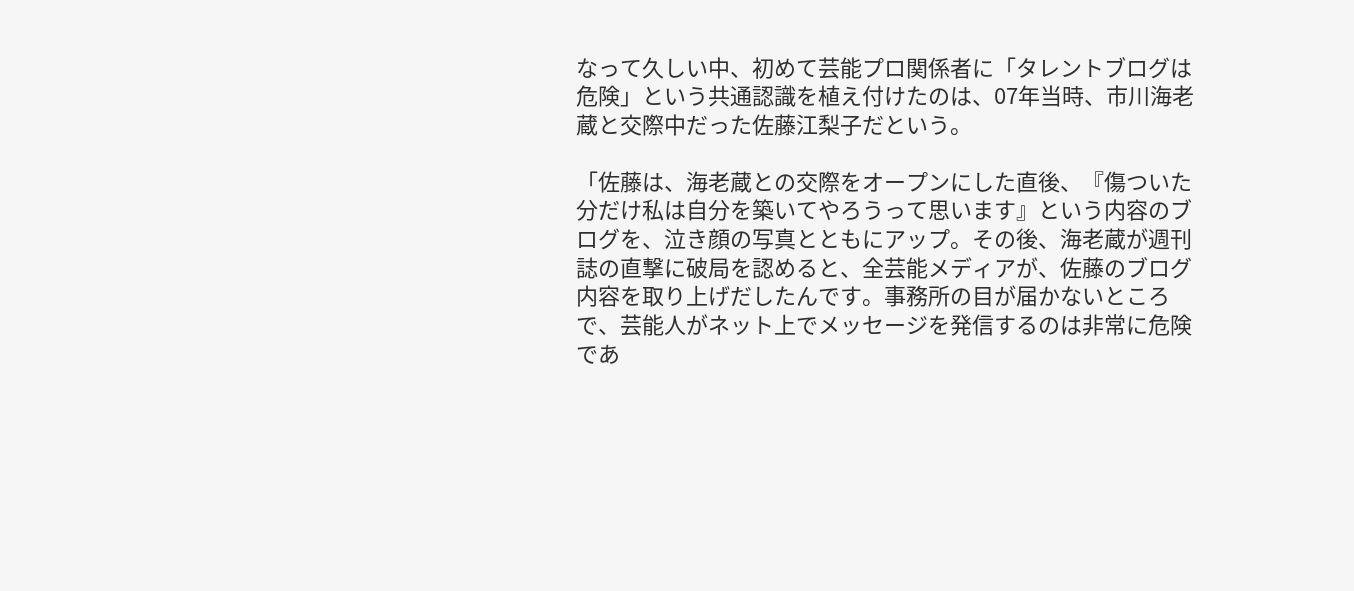なって久しい中、初めて芸能プロ関係者に「タレントブログは危険」という共通認識を植え付けたのは、07年当時、市川海老蔵と交際中だった佐藤江梨子だという。

「佐藤は、海老蔵との交際をオープンにした直後、『傷ついた分だけ私は自分を築いてやろうって思います』という内容のブログを、泣き顔の写真とともにアップ。その後、海老蔵が週刊誌の直撃に破局を認めると、全芸能メディアが、佐藤のブログ内容を取り上げだしたんです。事務所の目が届かないところで、芸能人がネット上でメッセージを発信するのは非常に危険であ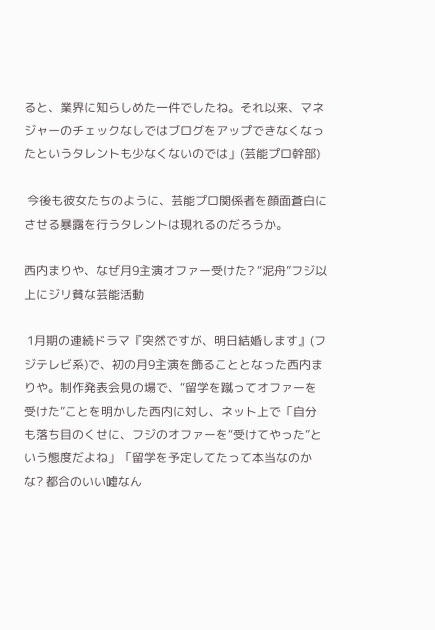ると、業界に知らしめた一件でしたね。それ以来、マネジャーのチェックなしではブログをアップできなくなったというタレントも少なくないのでは」(芸能プロ幹部)

 今後も彼女たちのように、芸能プロ関係者を顔面蒼白にさせる暴露を行うタレントは現れるのだろうか。

西内まりや、なぜ月9主演オファー受けた? “泥舟”フジ以上にジリ貧な芸能活動

 1月期の連続ドラマ『突然ですが、明日結婚します』(フジテレビ系)で、初の月9主演を飾ることとなった西内まりや。制作発表会見の場で、“留学を蹴ってオファーを受けた”ことを明かした西内に対し、ネット上で「自分も落ち目のくせに、フジのオファーを“受けてやった”という態度だよね」「留学を予定してたって本当なのかな? 都合のいい嘘なん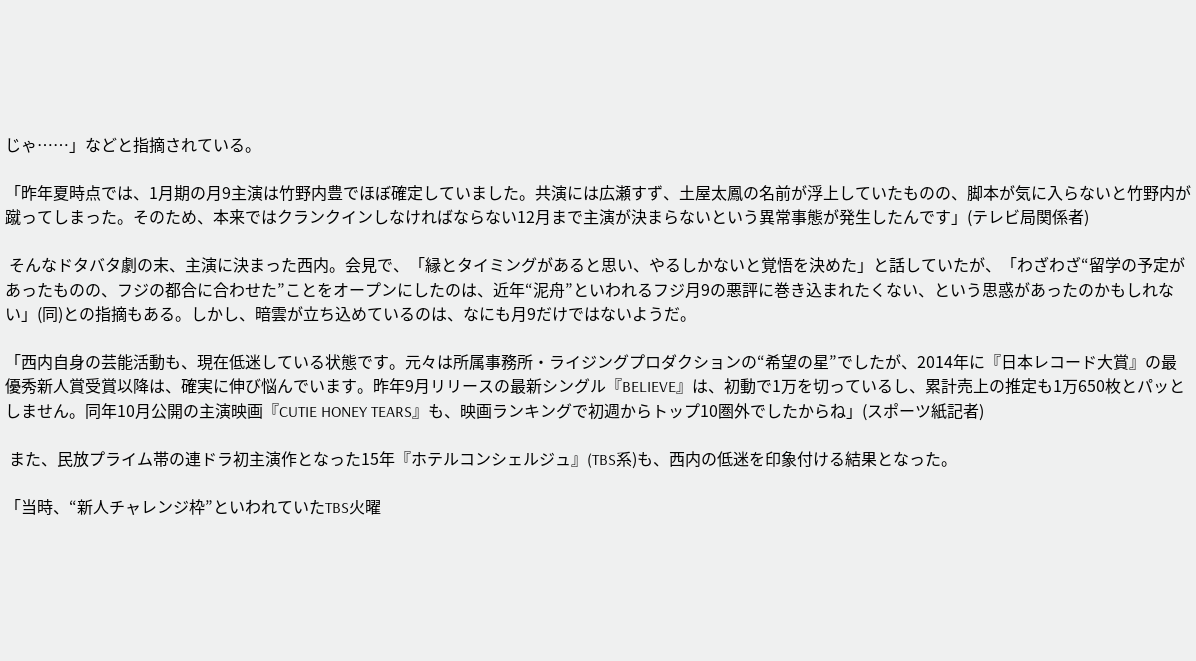じゃ……」などと指摘されている。

「昨年夏時点では、1月期の月9主演は竹野内豊でほぼ確定していました。共演には広瀬すず、土屋太鳳の名前が浮上していたものの、脚本が気に入らないと竹野内が蹴ってしまった。そのため、本来ではクランクインしなければならない12月まで主演が決まらないという異常事態が発生したんです」(テレビ局関係者)

 そんなドタバタ劇の末、主演に決まった西内。会見で、「縁とタイミングがあると思い、やるしかないと覚悟を決めた」と話していたが、「わざわざ“留学の予定があったものの、フジの都合に合わせた”ことをオープンにしたのは、近年“泥舟”といわれるフジ月9の悪評に巻き込まれたくない、という思惑があったのかもしれない」(同)との指摘もある。しかし、暗雲が立ち込めているのは、なにも月9だけではないようだ。

「西内自身の芸能活動も、現在低迷している状態です。元々は所属事務所・ライジングプロダクションの“希望の星”でしたが、2014年に『日本レコード大賞』の最優秀新人賞受賞以降は、確実に伸び悩んでいます。昨年9月リリースの最新シングル『BELIEVE』は、初動で1万を切っているし、累計売上の推定も1万650枚とパッとしません。同年10月公開の主演映画『CUTIE HONEY TEARS』も、映画ランキングで初週からトップ10圏外でしたからね」(スポーツ紙記者)

 また、民放プライム帯の連ドラ初主演作となった15年『ホテルコンシェルジュ』(TBS系)も、西内の低迷を印象付ける結果となった。

「当時、“新人チャレンジ枠”といわれていたTBS火曜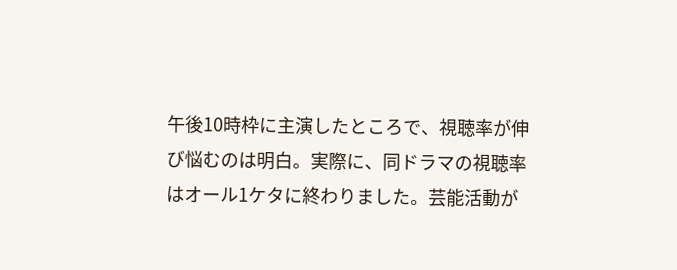午後10時枠に主演したところで、視聴率が伸び悩むのは明白。実際に、同ドラマの視聴率はオール1ケタに終わりました。芸能活動が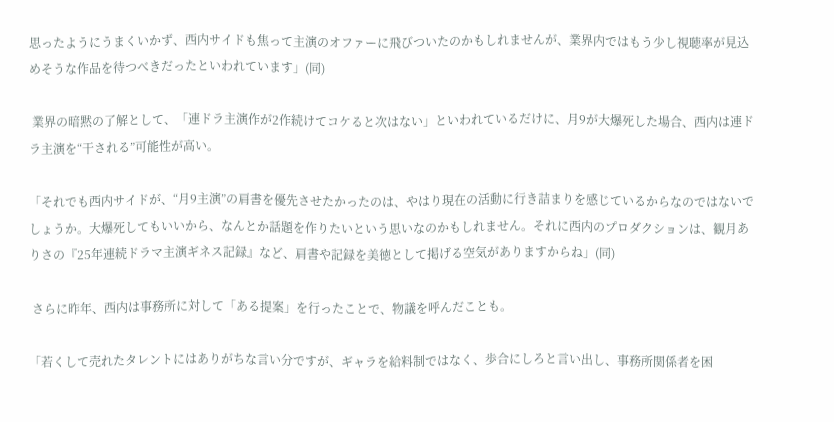思ったようにうまくいかず、西内サイドも焦って主演のオファーに飛びついたのかもしれませんが、業界内ではもう少し視聴率が見込めそうな作品を待つべきだったといわれています」(同)

 業界の暗黙の了解として、「連ドラ主演作が2作続けてコケると次はない」といわれているだけに、月9が大爆死した場合、西内は連ドラ主演を“干される”可能性が高い。

「それでも西内サイドが、“月9主演”の肩書を優先させたかったのは、やはり現在の活動に行き詰まりを感じているからなのではないでしょうか。大爆死してもいいから、なんとか話題を作りたいという思いなのかもしれません。それに西内のプロダクションは、観月ありさの『25年連続ドラマ主演ギネス記録』など、肩書や記録を美徳として掲げる空気がありますからね」(同)

 さらに昨年、西内は事務所に対して「ある提案」を行ったことで、物議を呼んだことも。

「若くして売れたタレントにはありがちな言い分ですが、ギャラを給料制ではなく、歩合にしろと言い出し、事務所関係者を困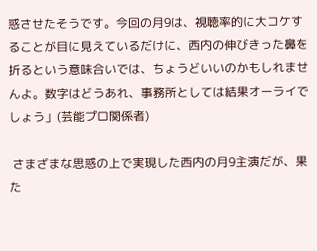惑させたそうです。今回の月9は、視聴率的に大コケすることが目に見えているだけに、西内の伸びきった鼻を折るという意味合いでは、ちょうどいいのかもしれませんよ。数字はどうあれ、事務所としては結果オーライでしょう」(芸能プロ関係者)

 さまざまな思惑の上で実現した西内の月9主演だが、果た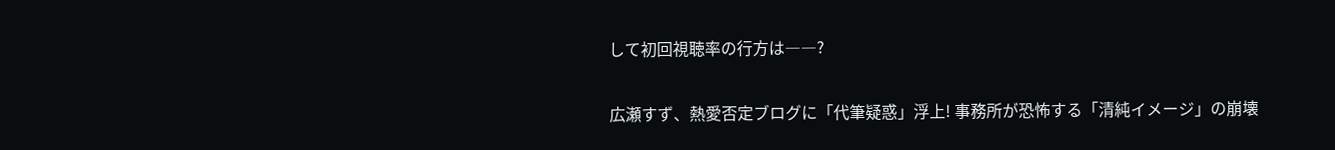して初回視聴率の行方は――?

広瀬すず、熱愛否定ブログに「代筆疑惑」浮上! 事務所が恐怖する「清純イメージ」の崩壊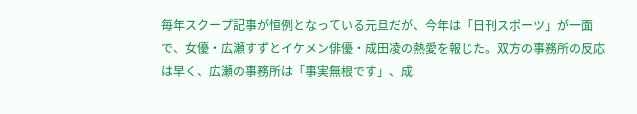毎年スクープ記事が恒例となっている元旦だが、今年は「日刊スポーツ」が一面で、女優・広瀬すずとイケメン俳優・成田凌の熱愛を報じた。双方の事務所の反応は早く、広瀬の事務所は「事実無根です」、成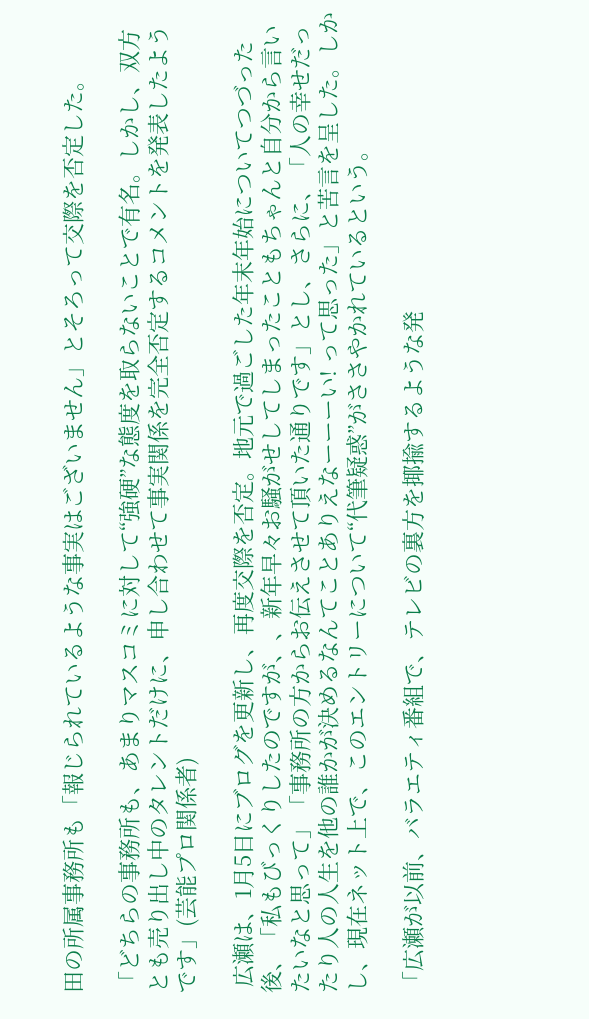田の所属事務所も「報じられているような事実はございません」とそろって交際を否定した。

「どちらの事務所も、あまりマスコミに対して“強硬”な態度を取らないことで有名。しかし、双方とも売り出し中のタレントだけに、申し合わせて事実関係を完全否定するコメントを発表したようです」(芸能プロ関係者)

 広瀬は、1月5日にブログを更新し、再度交際を否定。地元で過ごした年末年始についてつづった後、「私もびっくりしたのですが、、新年早々お騒がせしてしまったこともちゃんと自分から言いたいなと思って」「事務所の方からお伝えさせて頂いた通りです」とし、さらに、「人の幸せだったり人の人生を他の誰かが決めるなんてことありえなーーーい! って思った」と苦言を呈した。しかし、現在ネット上で、このエントリーについて“代筆疑惑”がささやかれているという。

「広瀬が以前、バラエティ番組で、テレビの裏方を揶揄するような発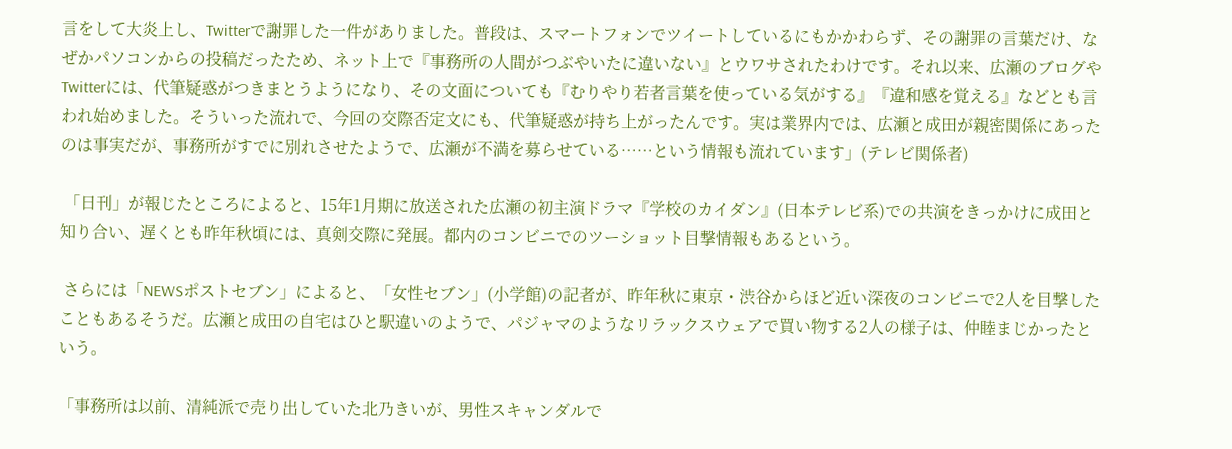言をして大炎上し、Twitterで謝罪した一件がありました。普段は、スマートフォンでツイートしているにもかかわらず、その謝罪の言葉だけ、なぜかパソコンからの投稿だったため、ネット上で『事務所の人間がつぶやいたに違いない』とウワサされたわけです。それ以来、広瀬のブログやTwitterには、代筆疑惑がつきまとうようになり、その文面についても『むりやり若者言葉を使っている気がする』『違和感を覚える』などとも言われ始めました。そういった流れで、今回の交際否定文にも、代筆疑惑が持ち上がったんです。実は業界内では、広瀬と成田が親密関係にあったのは事実だが、事務所がすでに別れさせたようで、広瀬が不満を募らせている……という情報も流れています」(テレビ関係者)

 「日刊」が報じたところによると、15年1月期に放送された広瀬の初主演ドラマ『学校のカイダン』(日本テレビ系)での共演をきっかけに成田と知り合い、遅くとも昨年秋頃には、真剣交際に発展。都内のコンビニでのツーショット目撃情報もあるという。

 さらには「NEWSポストセブン」によると、「女性セブン」(小学館)の記者が、昨年秋に東京・渋谷からほど近い深夜のコンビニで2人を目撃したこともあるそうだ。広瀬と成田の自宅はひと駅違いのようで、パジャマのようなリラックスウェアで買い物する2人の様子は、仲睦まじかったという。

「事務所は以前、清純派で売り出していた北乃きいが、男性スキャンダルで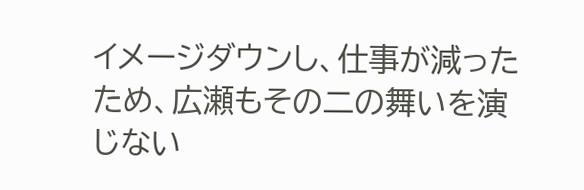イメージダウンし、仕事が減ったため、広瀬もその二の舞いを演じない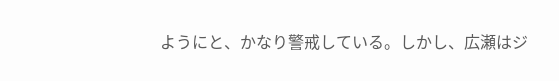ようにと、かなり警戒している。しかし、広瀬はジ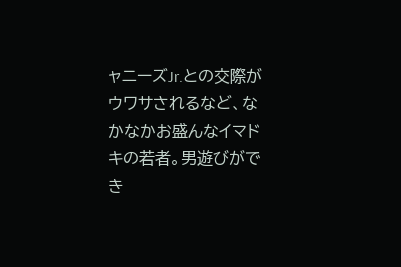ャニーズJr.との交際がウワサされるなど、なかなかお盛んなイマドキの若者。男遊びができ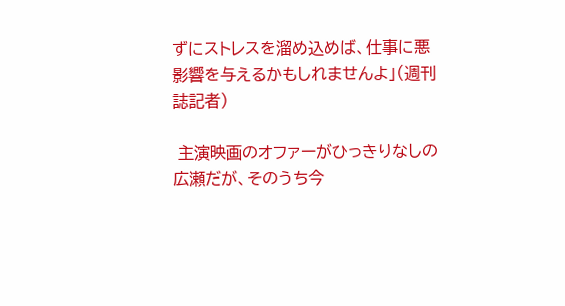ずにストレスを溜め込めば、仕事に悪影響を与えるかもしれませんよ」(週刊誌記者)

 主演映画のオファーがひっきりなしの広瀬だが、そのうち今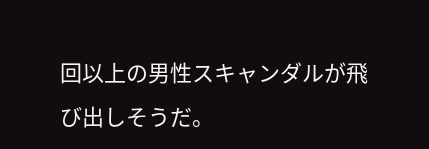回以上の男性スキャンダルが飛び出しそうだ。